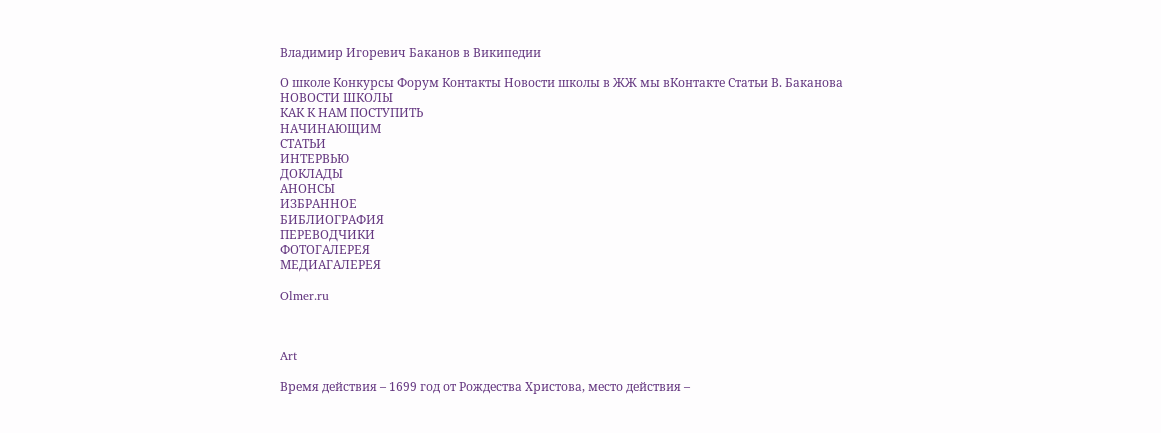Владимир Игоревич Баканов в Википедии

О школе Конкурсы Форум Контакты Новости школы в ЖЖ мы вКонтакте Статьи В. Баканова
НОВОСТИ ШКОЛЫ
КАК К НАМ ПОСТУПИТЬ
НАЧИНАЮЩИМ
СТАТЬИ
ИНТЕРВЬЮ
ДОКЛАДЫ
АНОНСЫ
ИЗБРАННОЕ
БИБЛИОГРАФИЯ
ПЕРЕВОДЧИКИ
ФОТОГАЛЕРЕЯ
МЕДИАГАЛЕРЕЯ

Olmer.ru



Art

Время действия – 1699 год от Рождества Христова, место действия –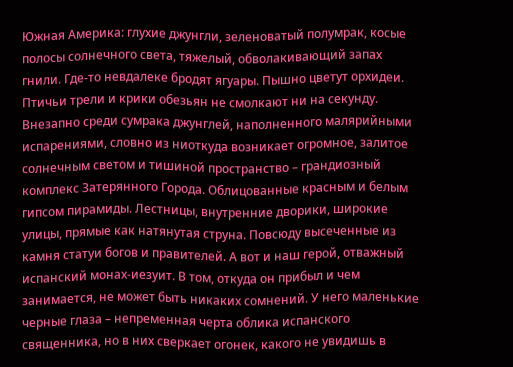Южная Америка: глухие джунгли, зеленоватый полумрак, косые полосы солнечного света, тяжелый, обволакивающий запах гнили. Где-то невдалеке бродят ягуары. Пышно цветут орхидеи. Птичьи трели и крики обезьян не смолкают ни на секунду. Внезапно среди сумрака джунглей, наполненного малярийными испарениями, словно из ниоткуда возникает огромное, залитое солнечным светом и тишиной пространство – грандиозный комплекс Затерянного Города. Облицованные красным и белым гипсом пирамиды. Лестницы, внутренние дворики, широкие улицы, прямые как натянутая струна. Повсюду высеченные из камня статуи богов и правителей. А вот и наш герой, отважный испанский монах-иезуит. В том, откуда он прибыл и чем занимается, не может быть никаких сомнений. У него маленькие черные глаза – непременная черта облика испанского священника, но в них сверкает огонек, какого не увидишь в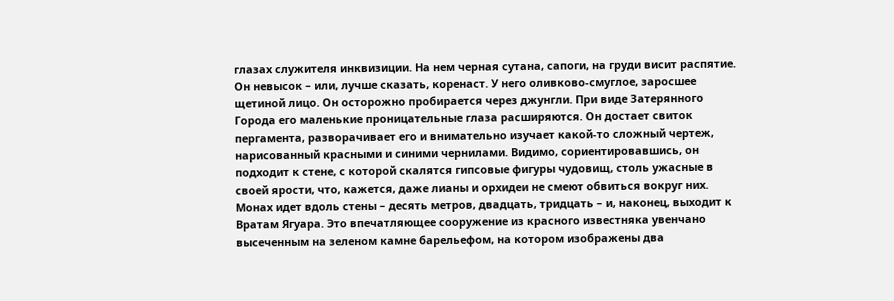глазах служителя инквизиции. На нем черная сутана, сапоги, на груди висит распятие. Он невысок – или, лучше сказать, коренаст. У него оливково-смуглое, заросшее щетиной лицо. Он осторожно пробирается через джунгли. При виде Затерянного Города его маленькие проницательные глаза расширяются. Он достает свиток пергамента, разворачивает его и внимательно изучает какой-то сложный чертеж, нарисованный красными и синими чернилами. Видимо, сориентировавшись, он подходит к стене, с которой скалятся гипсовые фигуры чудовищ, столь ужасные в своей ярости, что, кажется, даже лианы и орхидеи не смеют обвиться вокруг них. Монах идет вдоль стены – десять метров, двадцать, тридцать – и, наконец, выходит к Вратам Ягуара. Это впечатляющее сооружение из красного известняка увенчано высеченным на зеленом камне барельефом, на котором изображены два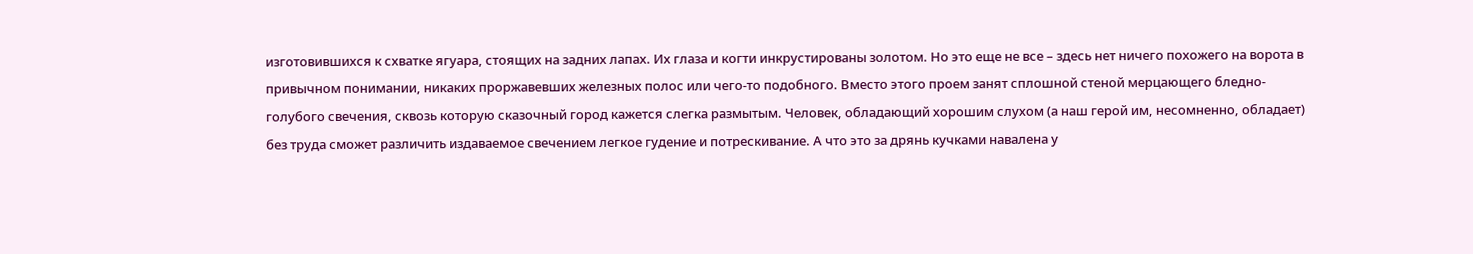изготовившихся к схватке ягуара, стоящих на задних лапах. Их глаза и когти инкрустированы золотом. Но это еще не все – здесь нет ничего похожего на ворота в привычном понимании, никаких проржавевших железных полос или чего-то подобного. Вместо этого проем занят сплошной стеной мерцающего бледно-голубого свечения, сквозь которую сказочный город кажется слегка размытым. Человек, обладающий хорошим слухом (а наш герой им, несомненно, обладает) без труда сможет различить издаваемое свечением легкое гудение и потрескивание. А что это за дрянь кучками навалена у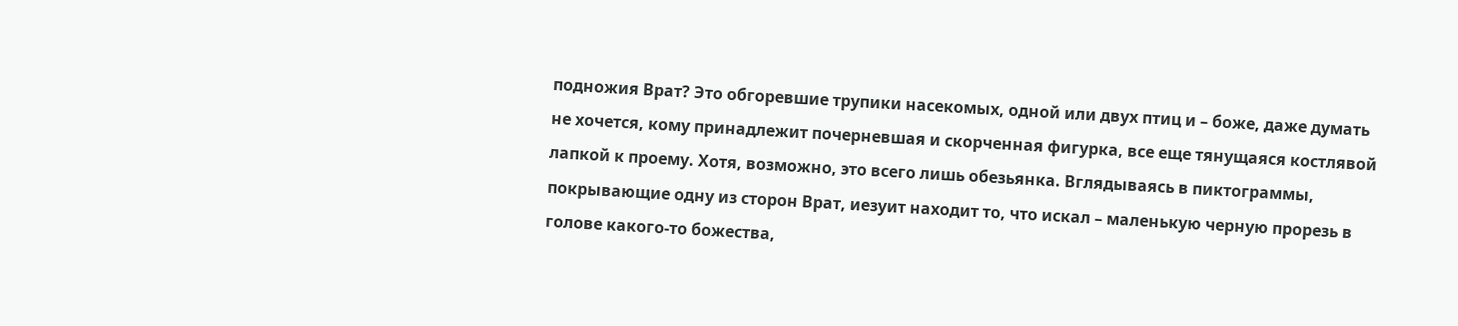подножия Врат? Это обгоревшие трупики насекомых, одной или двух птиц и – боже, даже думать не хочется, кому принадлежит почерневшая и скорченная фигурка, все еще тянущаяся костлявой лапкой к проему. Хотя, возможно, это всего лишь обезьянка. Вглядываясь в пиктограммы, покрывающие одну из сторон Врат, иезуит находит то, что искал – маленькую черную прорезь в голове какого-то божества,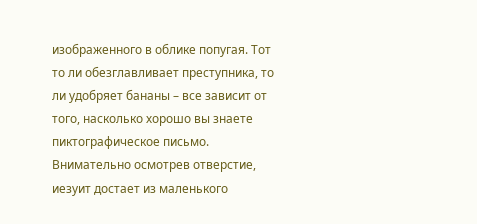изображенного в облике попугая. Тот то ли обезглавливает преступника, то ли удобряет бананы – все зависит от того, насколько хорошо вы знаете пиктографическое письмо. Внимательно осмотрев отверстие, иезуит достает из маленького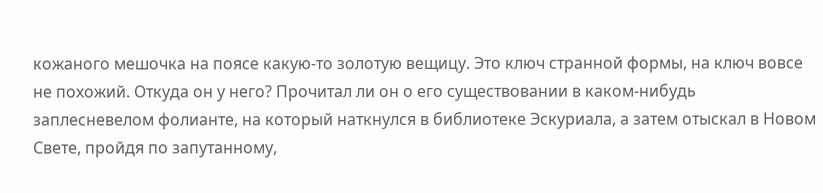кожаного мешочка на поясе какую-то золотую вещицу. Это ключ странной формы, на ключ вовсе не похожий. Откуда он у него? Прочитал ли он о его существовании в каком-нибудь заплесневелом фолианте, на который наткнулся в библиотеке Эскуриала, а затем отыскал в Новом Свете, пройдя по запутанному,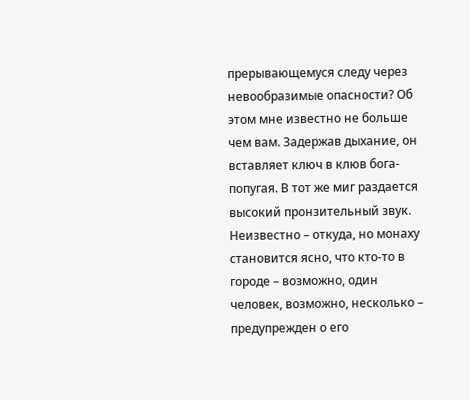прерывающемуся следу через невообразимые опасности? Об этом мне известно не больше чем вам. Задержав дыхание, он вставляет ключ в клюв бога-попугая. В тот же миг раздается высокий пронзительный звук. Неизвестно – откуда, но монаху становится ясно, что кто-то в городе – возможно, один человек, возможно, несколько – предупрежден о его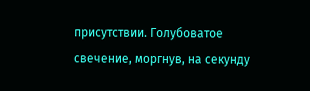присутствии. Голубоватое свечение, моргнув, на секунду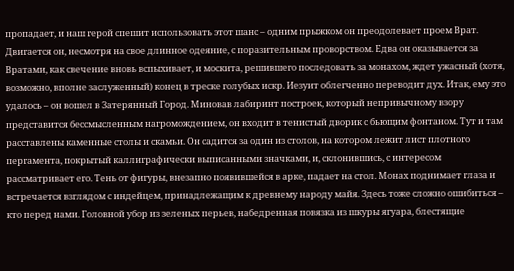пропадает, и наш герой спешит использовать этот шанс – одним прыжком он преодолевает проем Врат. Двигается он, несмотря на свое длинное одеяние, с поразительным проворством. Едва он оказывается за Вратами, как свечение вновь вспыхивает, и москита, решившего последовать за монахом, ждет ужасный (хотя, возможно, вполне заслуженный) конец в треске голубых искр. Иезуит облегченно переводит дух. Итак, ему это удалось – он вошел в Затерянный Город. Миновав лабиринт построек, который непривычному взору представится бессмысленным нагромождением, он входит в тенистый дворик с бьющим фонтаном. Тут и там расставлены каменные столы и скамьи. Он садится за один из столов, на котором лежит лист плотного пергамента, покрытый каллиграфически выписанными значками, и, склонившись, с интересом рассматривает его. Тень от фигуры, внезапно появившейся в арке, падает на стол. Монах поднимает глаза и встречается взглядом с индейцем, принадлежащим к древнему народу майя. Здесь тоже сложно ошибиться – кто перед нами. Головной убор из зеленых перьев, набедренная повязка из шкуры ягуара, блестящие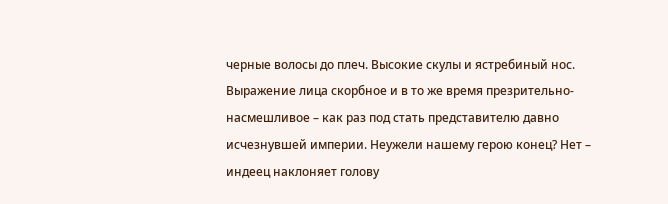черные волосы до плеч. Высокие скулы и ястребиный нос. Выражение лица скорбное и в то же время презрительно-насмешливое – как раз под стать представителю давно исчезнувшей империи. Неужели нашему герою конец? Нет – индеец наклоняет голову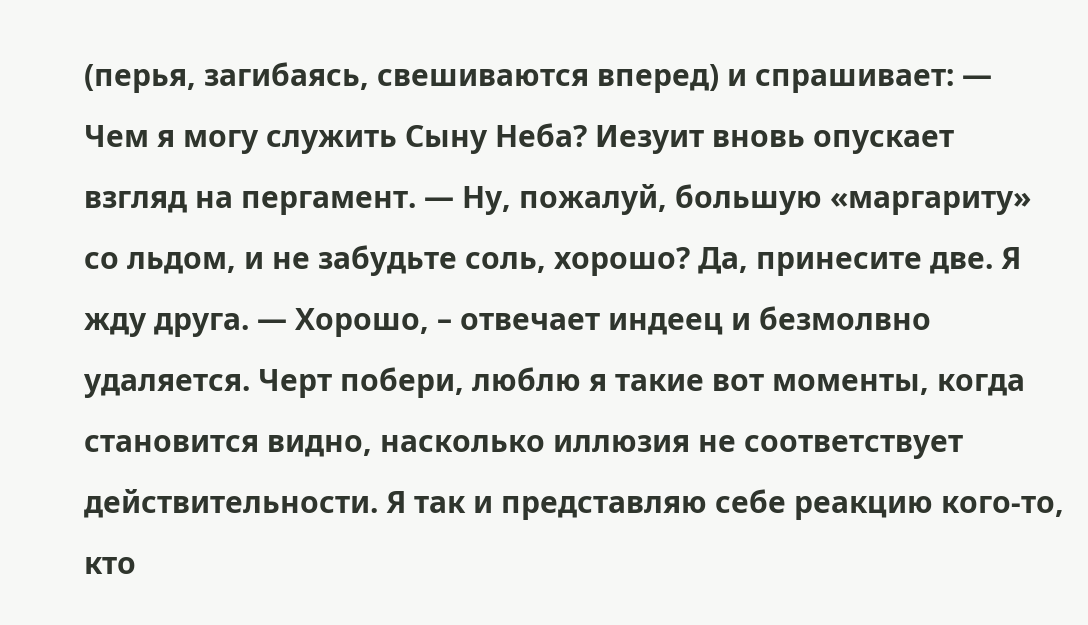(перья, загибаясь, свешиваются вперед) и спрашивает: — Чем я могу служить Сыну Неба? Иезуит вновь опускает взгляд на пергамент. — Ну, пожалуй, большую «маргариту» со льдом, и не забудьте соль, хорошо? Да, принесите две. Я жду друга. — Хорошо, – отвечает индеец и безмолвно удаляется. Черт побери, люблю я такие вот моменты, когда становится видно, насколько иллюзия не соответствует действительности. Я так и представляю себе реакцию кого-то, кто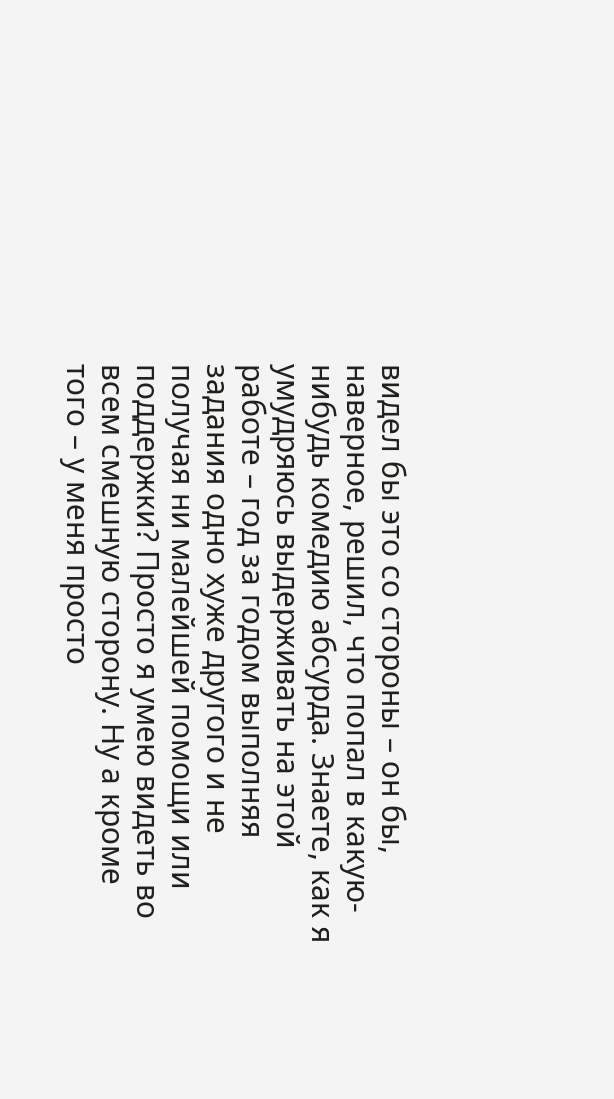видел бы это со стороны – он бы, наверное, решил, что попал в какую-нибудь комедию абсурда. Знаете, как я умудряюсь выдерживать на этой работе – год за годом выполняя задания одно хуже другого и не получая ни малейшей помощи или поддержки? Просто я умею видеть во всем смешную сторону. Ну а кроме того – у меня просто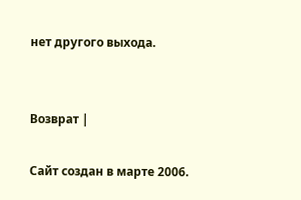нет другого выхода.


Возврат |

Сайт создан в марте 2006.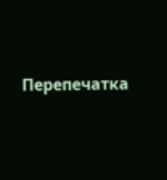Перепечатка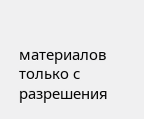материалов только с разрешения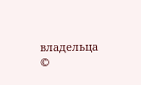владельца ©